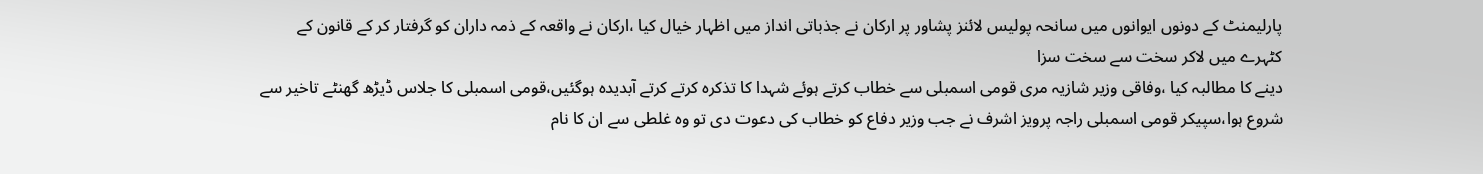پارلیمنٹ کے دونوں ایوانوں میں سانحہ پولیس لائنز پشاور پر ارکان نے جذباتی انداز میں اظہار خیال کیا ،ارکان نے واقعہ کے ذمہ داران کو گرفتار کر کے قانون کے کٹہرے میں لاکر سخت سے سخت سزا
دینے کا مطالبہ کیا ،وفاقی وزیر شازیہ مری قومی اسمبلی سے خطاب کرتے ہوئے شہدا کا تذکرہ کرتے کرتے آبدیدہ ہوگئیں،قومی اسمبلی کا جلاس ڈیڑھ گھنٹے تاخیر سے شروع ہوا،سپیکر قومی اسمبلی راجہ پرویز اشرف نے جب وزیر دفاع کو خطاب کی دعوت دی تو وہ غلطی سے ان کا نام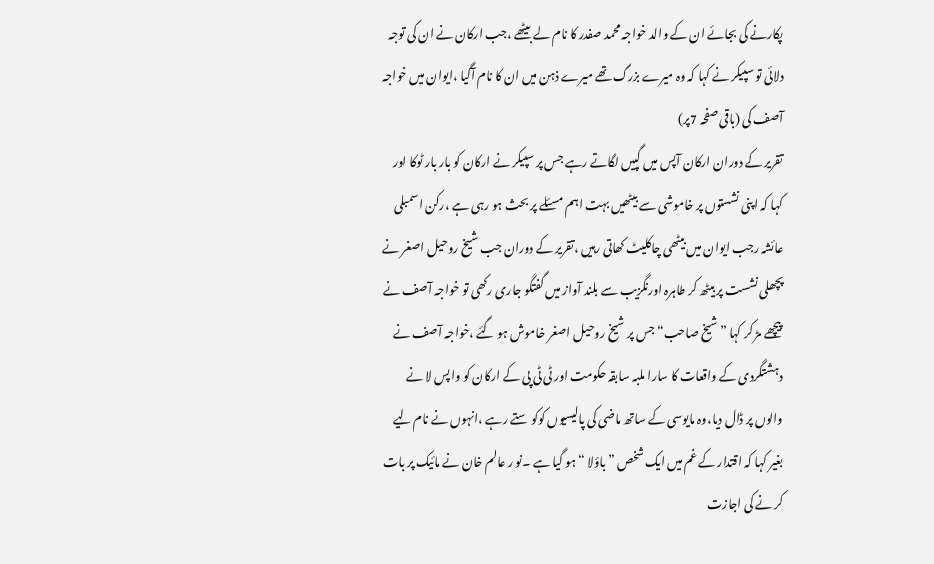پکارنے کی بجائے ان کے والد خواجہ محمد صفدر کا نام لے بیٹھے ،جب ارکان نے ان کی توجہ دلائی تو سپیکر نے کہا کہ وہ میرے بزرگ تھے میرے ذہن میں ان کا نام آگیا ،ایوان میں خواجہ آصف کی (باقی صفحہ 7پر)
تقریر کے دوران ارکان آپس میں گپیں لگاتے رہے جس پر سپیکر نے ارکان کو بار بار ٹوکا اور کہا کہ اپنی نشستوں پر خاموشی سے بیٹھیں بہت اہم مسئلے پر بحث ہو رہی ہے ،رکن اسمبلی عائشہ رجب ایوان میں بیٹھی چاکلیٹ کھاتی رہیں ،تقریر کے دوران جب شیخ روحیل اصغر نے پچھلی نشست پر بیٹھ کر طاہرہ اورنگزیب سے بلند آواز میں گفتگو جاری رکھی تو خواجہ آصف نے پیچھے مڑ کر کہا ”شیخ صاحب“جس پر شیخ روحیل اصغر خاموش ہو گئے ،خواجہ آصف نے دہشتگردی کے واقعات کا سارا ملبہ سابقہ حکومت اور ٹی ٹی پی کے ارکان کو واپس لا نے والوں پر ڈال دیا،وہ مایوسی کے ساتھ ماضی کی پالیسیوں کوکو ستے رہے ،انہوں نے نام لیے بغیر کہا کہ اقتدار کے غم میں ایک شخص ”باؤلا “ہو گیا ہے ۔نو ر عالم خان نے مائیک پر بات کر نے کی اجازت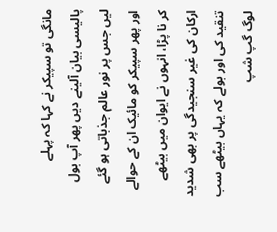مانگی تو سپیکر نے کہا کہ پہلے پالیسی بیان آلینے دیں پھر آپ بول لیں جس پر نور عالم جذباتی ہو گئے اور پھر سپیکر کو مائیک ان کے حوالے کر نا پڑا، انہوں نے ایوان میں بیٹھے ارکان کی غیر سنجیدگی پر بھی شدید تنقید کی اور بولے کہ یہاں بیٹھے سب لوگ گپ شپ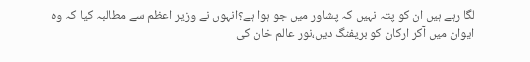لگا رہے ہیں ان کو پتہ نہیں کہ پشاور میں جو ہوا ہے؟انہوں نے وزیر اعظم سے مطالبہ کیا کہ وہ ایوان میں آکر ارکان کو بریفنگ دیں،نور عالم خان کی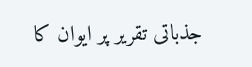جذباتی تقریر پر ایوان کا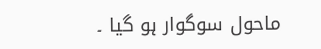ماحول سوگوار ہو گیا ۔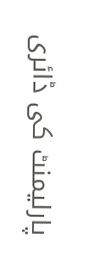پارلیمنٹ کی ڈائری